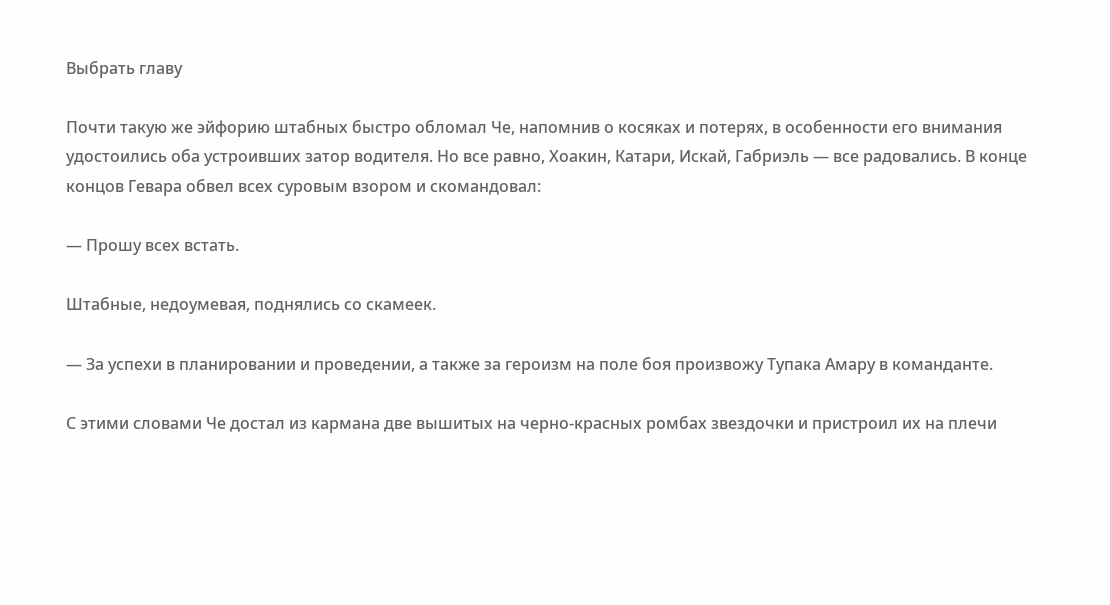Выбрать главу

Почти такую же эйфорию штабных быстро обломал Че, напомнив о косяках и потерях, в особенности его внимания удостоились оба устроивших затор водителя. Но все равно, Хоакин, Катари, Искай, Габриэль — все радовались. В конце концов Гевара обвел всех суровым взором и скомандовал:

— Прошу всех встать.

Штабные, недоумевая, поднялись со скамеек.

— За успехи в планировании и проведении, а также за героизм на поле боя произвожу Тупака Амару в команданте.

С этими словами Че достал из кармана две вышитых на черно-красных ромбах звездочки и пристроил их на плечи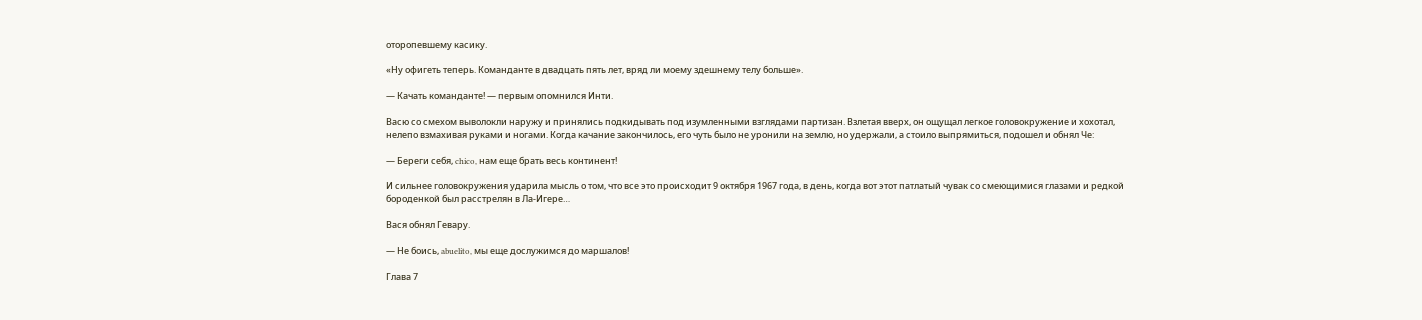оторопевшему касику.

«Ну офигеть теперь. Команданте в двадцать пять лет, вряд ли моему здешнему телу больше».

— Качать команданте! — первым опомнился Инти.

Васю со смехом выволокли наружу и принялись подкидывать под изумленными взглядами партизан. Взлетая вверх, он ощущал легкое головокружение и хохотал, нелепо взмахивая руками и ногами. Когда качание закончилось, его чуть было не уронили на землю, но удержали, а стоило выпрямиться, подошел и обнял Че:

— Береги себя, chico, нам еще брать весь континент!

И сильнее головокружения ударила мысль о том, что все это происходит 9 октября 1967 года, в день, когда вот этот патлатый чувак со смеющимися глазами и редкой бороденкой был расстрелян в Ла-Игере…

Вася обнял Гевару.

— Не боись, abuelito, мы еще дослужимся до маршалов!

Глава 7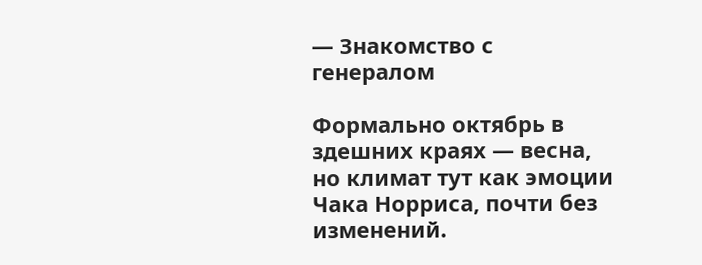— Знакомство с генералом

Формально октябрь в здешних краях — весна, но климат тут как эмоции Чака Норриса, почти без изменений.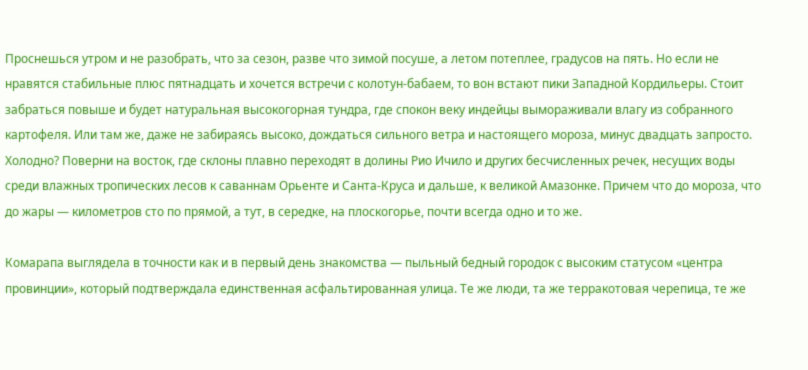Проснешься утром и не разобрать, что за сезон, разве что зимой посуше, а летом потеплее, градусов на пять. Но если не нравятся стабильные плюс пятнадцать и хочется встречи с колотун-бабаем, то вон встают пики Западной Кордильеры. Стоит забраться повыше и будет натуральная высокогорная тундра, где спокон веку индейцы вымораживали влагу из собранного картофеля. Или там же, даже не забираясь высоко, дождаться сильного ветра и настоящего мороза, минус двадцать запросто. Холодно? Поверни на восток, где склоны плавно переходят в долины Рио Ичило и других бесчисленных речек, несущих воды среди влажных тропических лесов к саваннам Орьенте и Санта-Круса и дальше, к великой Амазонке. Причем что до мороза, что до жары — километров сто по прямой, а тут, в середке, на плоскогорье, почти всегда одно и то же.

Комарапа выглядела в точности как и в первый день знакомства — пыльный бедный городок с высоким статусом «центра провинции», который подтверждала единственная асфальтированная улица. Те же люди, та же терракотовая черепица, те же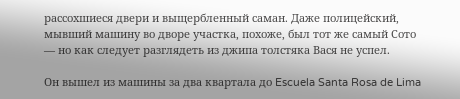рассохшиеся двери и выщербленный саман. Даже полицейский, мывший машину во дворе участка, похоже, был тот же самый Сото — но как следует разглядеть из джипа толстяка Вася не успел.

Он вышел из машины за два квартала до Escuela Santa Rosa de Lima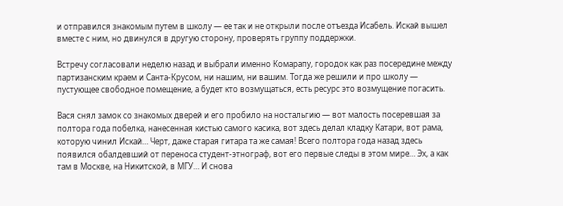и отправился знакомым путем в школу — ее так и не открыли после отъезда Исабель. Искай вышел вместе с ним, но двинулся в другую сторону, проверять группу поддержки.

Встречу согласовали неделю назад и выбрали именно Комарапу, городок как раз посередине между партизанским краем и Санта-Крусом, ни нашим, ни вашим. Тогда же решили и про школу — пустующее свободное помещение, а будет кто возмущаться, есть ресурс это возмущение погасить.

Вася снял замок со знакомых дверей и его пробило на ностальгию — вот малость посеревшая за полтора года побелка, нанесенная кистью самого касика, вот здесь делал кладку Катари, вот рама, которую чинил Искай… Черт, даже старая гитара та же самая! Всего полтора года назад здесь появился обалдевший от переноса студент-этнограф, вот его первые следы в этом мире… Эх, а как там в Москве, на Никитской, в МГУ… И снова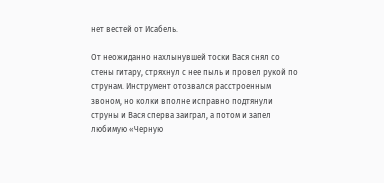нет вестей от Исабель.

От неожиданно нахлынувшей тоски Вася снял со стены гитару, стряхнул с нее пыль и провел рукой по струнам. Инструмент отозвался расстроенным звоном, но колки вполне исправно подтянули струны и Вася сперва заиграл, а потом и запел любимую «Черную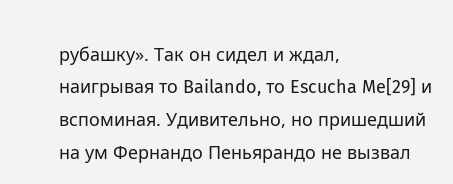рубашку». Так он сидел и ждал, наигрывая то Bailando, то Escucha Me[29] и вспоминая. Удивительно, но пришедший на ум Фернандо Пеньярандо не вызвал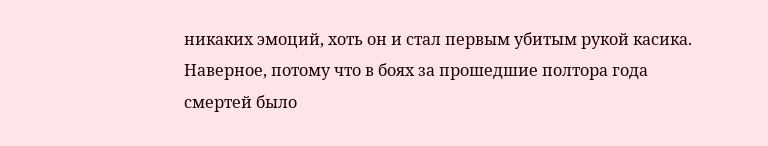никаких эмоций, хоть он и стал первым убитым рукой касика. Наверное, потому что в боях за прошедшие полтора года смертей было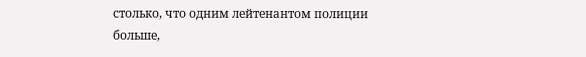столько, что одним лейтенантом полиции больше,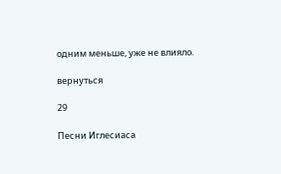одним меньше, уже не влияло.

вернуться

29

Песни Иглесиаса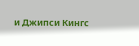и Джипси Кингс